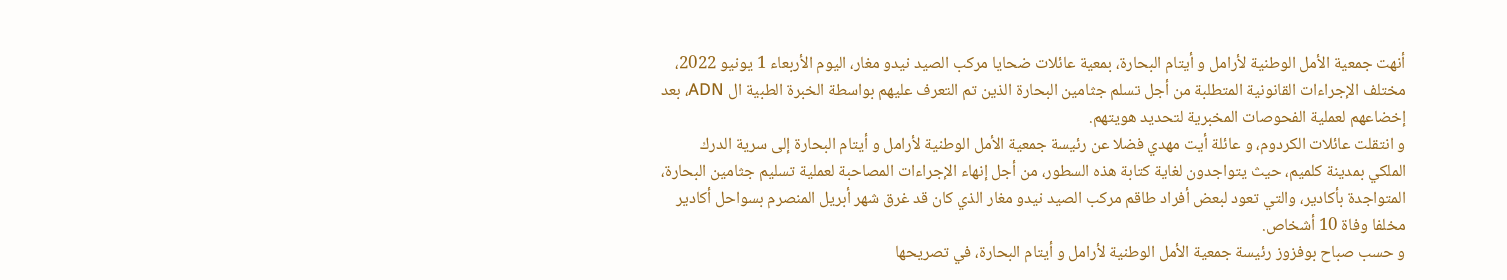أنهت جمعية الأمل الوطنية لأرامل و أيتام البحارة، بمعية عائلات ضحايا مركب الصيد نيدو مغار، اليوم الأربعاء 1 يونيو 2022، مختلف الإجراءات القانونية المتطلبة من أجل تسلم جثامين البحارة الذين تم التعرف عليهم بواسطة الخبرة الطبية ال ADN، بعد إخضاعهم لعملية الفحوصات المخبرية لتحديد هويتهم.
و انتقلت عائلات الكردوم، و عائلة أيت مهدي فضلا عن رئيسة جمعية الأمل الوطنية لأرامل و أيتام البحارة إلى سرية الدرك الملكي بمدينة كلميم، حيث يتواجدون لغاية كتابة هذه السطور، من أجل إنهاء الإجراءات المصاحبة لعملية تسليم جثامين البحارة، المتواجدة بأكادير، والتي تعود لبعض أفراد طاقم مركب الصيد نيدو مغار الذي كان قد غرق شهر أبريل المنصرم بسواحل أكادير مخلفا وفاة 10 أشخاص.
و حسب صباح بوفزوز رئيسة جمعية الأمل الوطنية لأرامل و أيتام البحارة، في تصريحها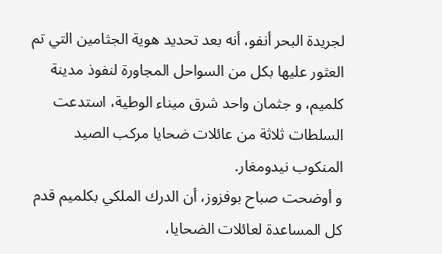لجريدة البحر أنفو، أنه بعد تحديد هوية الجثامين التي تم العثور عليها بكل من السواحل المجاورة لنفوذ مدينة كلميم، و جثمان واحد شرق ميناء الوطية، استدعت السلطات ثلاثة من عائلات ضحايا مركب الصيد المنكوب نيدومغار.
و أوضحت صباح بوفزوز، أن الدرك الملكي بكلميم قدم كل المساعدة لعائلات الضحايا،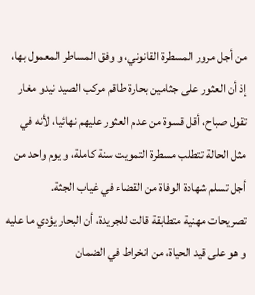من أجل مرور المسطرة القانوني، و وفق المساطر المعمول بها، إذ أن العثور على جثامين بحارة طاقم مركب الصيد نيدو مغار تقول صباح، أقل قسوة من عدم العثور عليهم نهائيا، لأنه في مثل الحالة تتطلب مسطرة التمويت سنة كاملة، و يوم واحد من أجل تسلم شهادة الوفاة من القضاء في غياب الجثة.
تصريحات مهنية متطابقة قالت للجريدة، أن البحار يؤدي ما عليه و هو على قيد الحياة، من انخراط في الضمان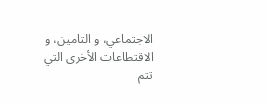الاجتماعي، و التامين، و الاقتطاعات الأخرى التي تتم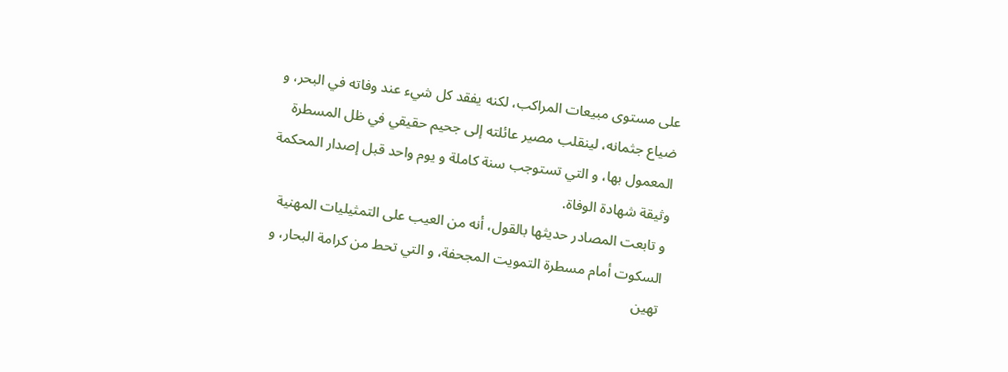على مستوى مبيعات المراكب، لكنه يفقد كل شيء عند وفاته في البحر، و ضياع جثمانه، لينقلب مصير عائلته إلى جحيم حقيقي في ظل المسطرة المعمول بها، و التي تستوجب سنة كاملة و يوم واحد قبل إصدار المحكمة وثيقة شهادة الوفاة.
و تابعت المصادر حديثها بالقول، أنه من العيب على التمثيليات المهنية السكوت أمام مسطرة التمويت المجحفة، و التي تحط من كرامة البحار، و تهين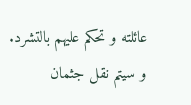عائلته و تحكم عليهم بالتشرد.
و سيتم نقل جثمان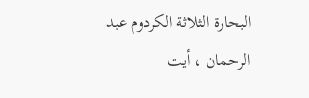البحارة الثلاثة الكردوم عبد الرحمان ، أيت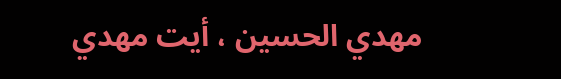مهدي الحسين ، أيت مهدي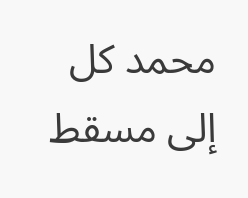محمد كل إلى مسقط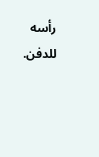رأسه للدفن.